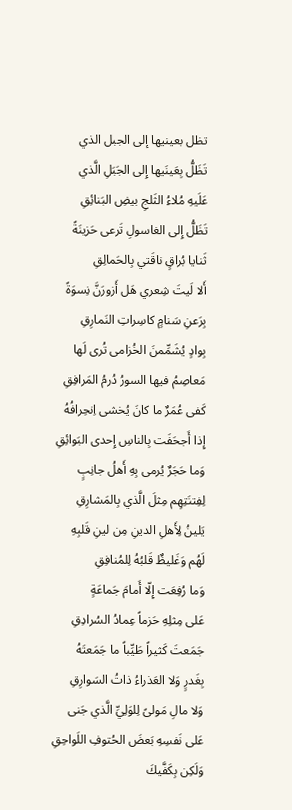تظل بعينيها إلى الجبل الذي
تَظَلُّ بِعَينَيها إِلى الجَبَلِ الَّذي
عَلَيهِ مُلاءُ الثَلجِ بيضِ البَنائِقِ
تَظَلُّ إِلى الغاسولِ تَرعى حَزينَةً
ثَنايا بُراقٍ ناقَتي بِالحَمالِقِ
أَلا لَيتَ شِعري هَل أَزورَنَّ نِسوَةً
بِرَعنِ سَنامٍ كاسِراتِ النَمارِقِ
بِوادٍ يُشَمِّمنَ الخُزامى تُرى لَها
مَعاصِمُ فيها السورُ دُرمُ المَرافِقِ
كَفى عُمَرٌ ما كانَ يُخشى اِنحِرافُهُ
إِذا أَجحَفَت بِالناسِ إِحدى البَوائِقِ
وَما حَجَرٌ يُرمى بِهِ أَهلُ جانِبٍ
لِفِتنَتِهِم مِثلَ الَّذي بِالمَشارِقِ
يَلينُ لِأَهلِ الدينِ مِن لينِ قَلبِهِ
لَهُم وَغَليظٌ قَلبُهُ لِلمُنافِقِ
وَما رُفِعَت إِلّا أَمامَ جَماعَةٍ
عَلى مِثلِهِ حَزماً عِمادُ السُرادِقِ
جَمَعتَ كَثيراً طَيِّباً ما جَمَعتَهُ
بِغَدرٍ وَلا العَذراءُ ذاتُ السَوارِقِ
وَلا مالِ مَولىً لِلوَلِيِّ الَّذي جَنى
عَلى نَفسِهِ بَعضَ الحُتوفِ اللَواحِقِ
وَلَكِن بِكَفَّيكَ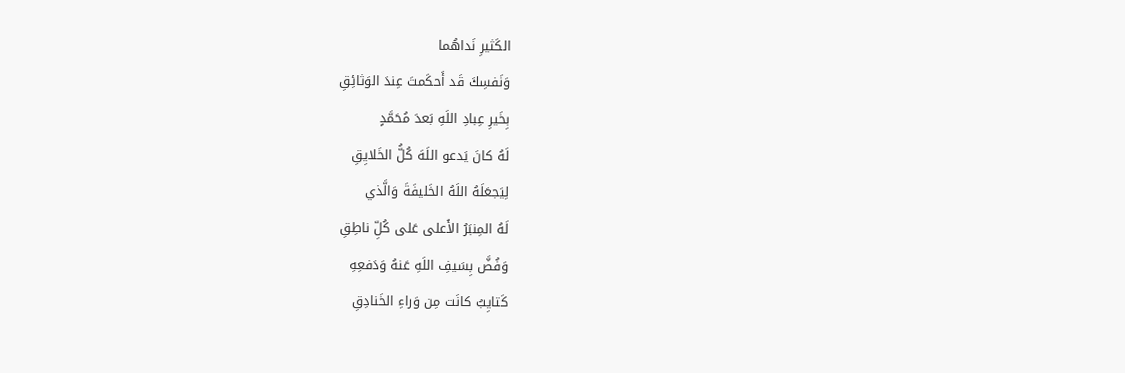الكَثيرِ نَداهُما
وَنَفسِكَ قَد أَحكَمتَ عِندَ الوَثائِقِ
بِخَيرِ عِبادِ اللَهِ بَعدَ مُحَمَّدٍ
لَهُ كانَ يَدعو اللَهَ كُلُّ الخَلايِقِ
لِيَجعَلَهُ اللَهُ الخَليفَةَ وَالَّذي
لَهُ المِنبَرُ الأَعلى عَلى كُلِّ ناطِقِ
وَفُضَّ بِسَيفِ اللَهِ عَنهُ وَدَفعِهِ
كَتايِبُ كانَت مِن وَراءِ الخَنادِقِ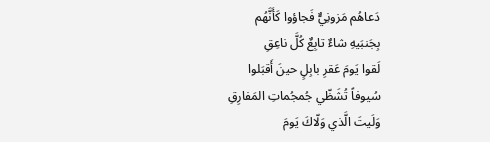دَعاهُم مَزونِيٌّ فَجاؤوا كَأَنَّهُم
بِجَنبَيهِ شاءٌ تابِعٌ كُلَّ ناعِقِ
لَقوا يَومَ عَقرِ بابِلٍ حينَ أَقبَلوا
سُيوفاً تُشَظّي جُمجُماتِ المَفارِقِ
وَلَيتَ الَّذي وَلّاكَ يَومَ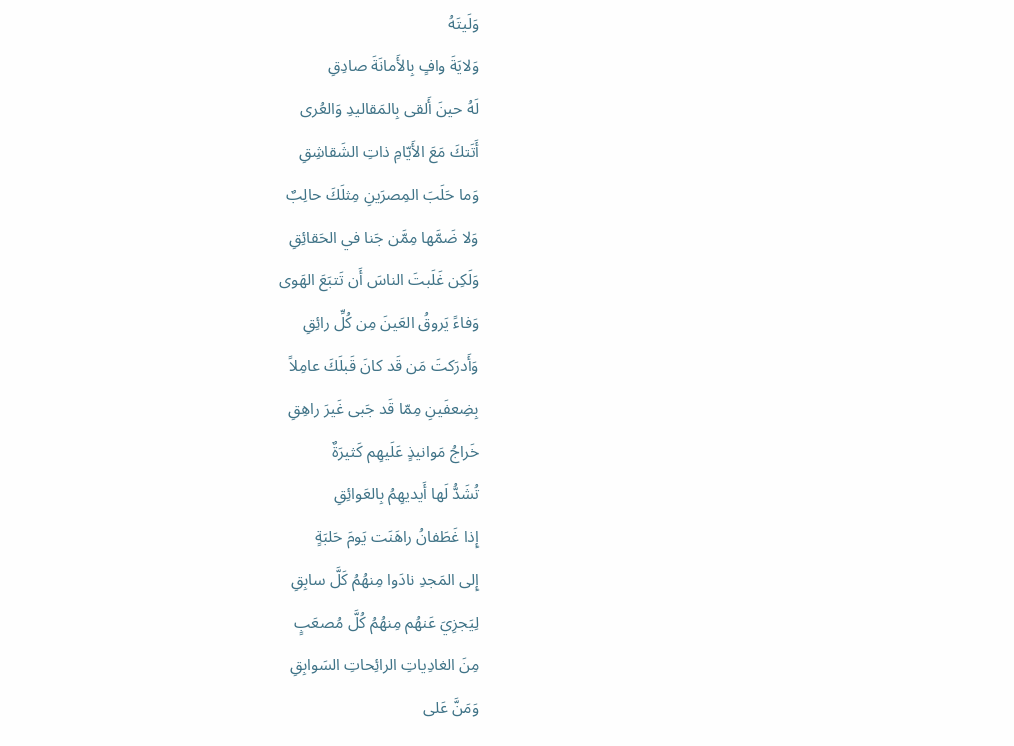وَلَيتَهُ
وَلايَةَ وافٍ بِالأَمانَةَ صادِقِ
لَهُ حينَ أَلقى بِالمَقاليدِ وَالعُرى
أَتَتكَ مَعَ الأَيّامِ ذاتِ الشَقاشِقِ
وَما حَلَبَ المِصرَينِ مِثلَكَ حالِبٌ
وَلا ضَمَّها مِمَّن جَنا في الحَقائِقِ
وَلَكِن غَلَبتَ الناسَ أَن تَتبَعَ الهَوى
وَفاءً يَروقُ العَينَ مِن كُلِّ رائِقِ
وَأَدرَكتَ مَن قَد كانَ قَبلَكَ عامِلاً
بِضِعفَينِ مِمّا قَد جَبى غَيرَ راهِقِ
خَراجُ مَوانيذٍ عَلَيهِم كَثيرَةٌ
تُشَدُّ لَها أَيديهِمُ بِالعَوائِقِ
إِذا غَطَفانُ راهَنَت يَومَ حَلبَةٍ
إِلى المَجدِ نادَوا مِنهُمُ كَلَّ سابِقِ
لِيَجزِيَ عَنهُم مِنهُمُ كُلَّ مُصعَبٍ
مِنَ الغادِياتِ الرائِحاتِ السَوابِقِ
وَمَنَّ عَلى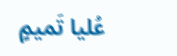عُليا تَميمٍ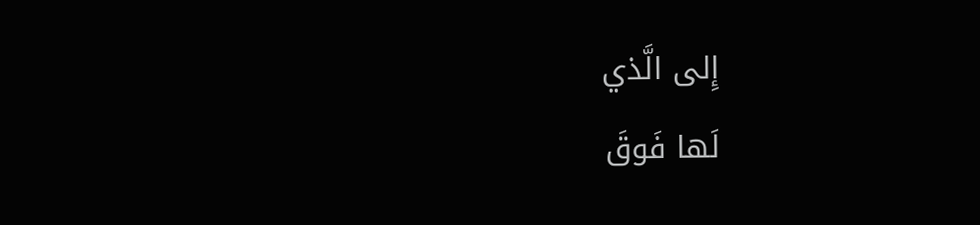إِلى الَّذي
لَها فَوقَ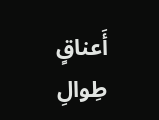أَعناقٍ طِوالِ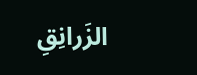الزَرانِقِ